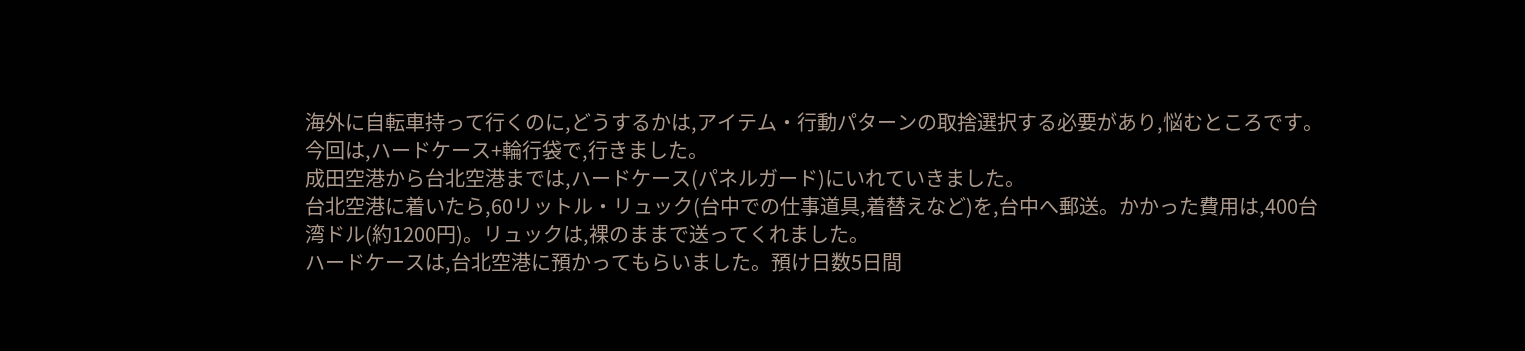海外に自転車持って行くのに,どうするかは,アイテム・行動パターンの取捨選択する必要があり,悩むところです。
今回は,ハードケース+輪行袋で,行きました。
成田空港から台北空港までは,ハードケース(パネルガード)にいれていきました。
台北空港に着いたら,60リットル・リュック(台中での仕事道具,着替えなど)を,台中へ郵送。かかった費用は,400台湾ドル(約1200円)。リュックは,裸のままで送ってくれました。
ハードケースは,台北空港に預かってもらいました。預け日数5日間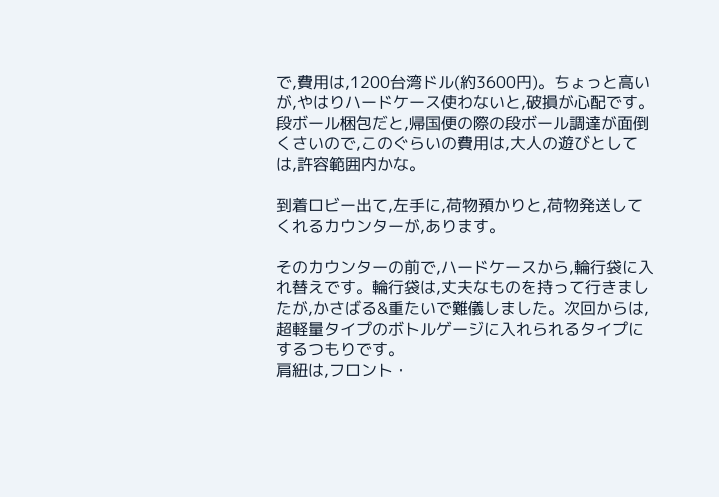で,費用は,1200台湾ドル(約3600円)。ちょっと高いが,やはりハードケース使わないと,破損が心配です。
段ボール梱包だと,帰国便の際の段ボール調達が面倒くさいので,このぐらいの費用は,大人の遊びとしては,許容範囲内かな。

到着ロビー出て,左手に,荷物預かりと,荷物発送してくれるカウンターが,あります。

そのカウンターの前で,ハードケースから,輪行袋に入れ替えです。輪行袋は,丈夫なものを持って行きましたが,かさばる&重たいで難儀しました。次回からは,超軽量タイプのボトルゲージに入れられるタイプにするつもりです。
肩紐は,フロント・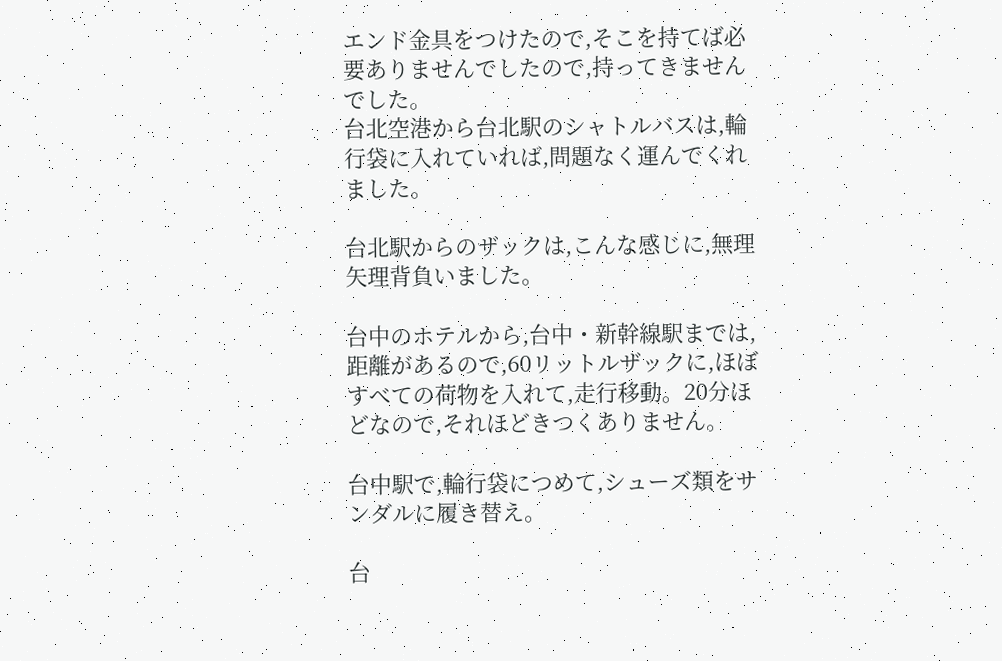エンド金具をつけたので,そこを持てば必要ありませんでしたので,持ってきませんでした。
台北空港から台北駅のシャトルバスは,輪行袋に入れていれば,問題なく運んでくれました。

台北駅からのザックは,こんな感じに,無理矢理背負いました。

台中のホテルから,台中・新幹線駅までは,距離があるので,60リットルザックに,ほぼすべての荷物を入れて,走行移動。20分ほどなので,それほどきつくありません。

台中駅で,輪行袋につめて,シューズ類をサンダルに履き替え。

台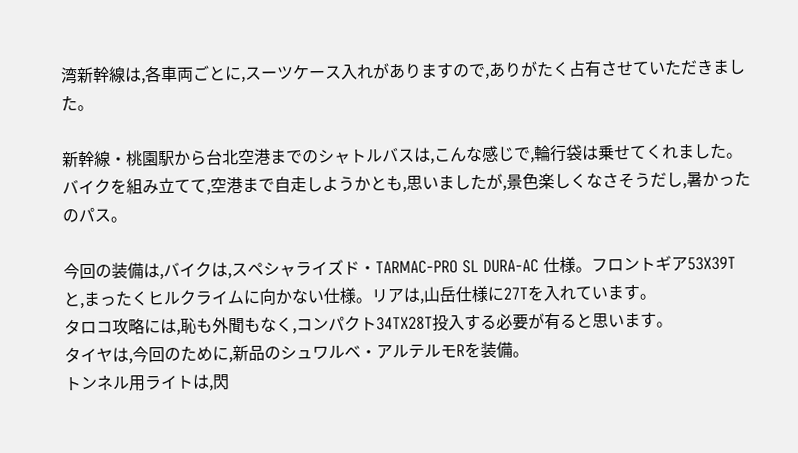湾新幹線は,各車両ごとに,スーツケース入れがありますので,ありがたく占有させていただきました。

新幹線・桃園駅から台北空港までのシャトルバスは,こんな感じで,輪行袋は乗せてくれました。
バイクを組み立てて,空港まで自走しようかとも,思いましたが,景色楽しくなさそうだし,暑かったのパス。

今回の装備は,バイクは,スペシャライズド・TARMAC-PRO SL DURA-AC 仕様。フロントギア53X39Tと,まったくヒルクライムに向かない仕様。リアは,山岳仕様に27Tを入れています。
タロコ攻略には,恥も外聞もなく,コンパクト34TX28T投入する必要が有ると思います。
タイヤは,今回のために,新品のシュワルベ・アルテルモRを装備。
トンネル用ライトは,閃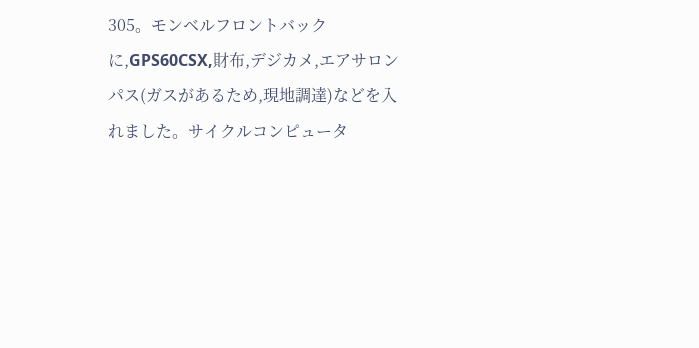305。モンベルフロントバックに,GPS60CSX,財布,デジカメ,エアサロンパス(ガスがあるため,現地調達)などを入れました。サイクルコンピュータ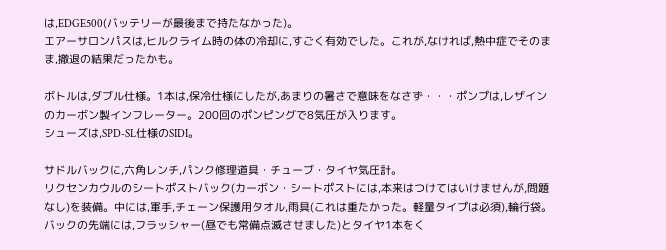は,EDGE500(バッテリーが最後まで持たなかった)。
エアーサロンパスは,ヒルクライム時の体の冷却に,すごく有効でした。これが,なければ,熱中症でそのまま,撤退の結果だったかも。

ボトルは,ダブル仕様。1本は,保冷仕様にしたが,あまりの暑さで意味をなさず・・・ポンプは,レザインのカーボン製インフレーター。200回のポンピングで8気圧が入ります。
シューズは,SPD-SL仕様のSIDI。

サドルバックに,六角レンチ,パンク修理道具・チューブ・タイヤ気圧計。
リクセンカウルのシートポストバック(カーボン・シートポストには,本来はつけてはいけませんが,問題なし)を装備。中には,軍手,チェーン保護用タオル,雨具(これは重たかった。軽量タイプは必須),輪行袋。バックの先端には,フラッシャー(昼でも常備点滅させました)とタイヤ1本をく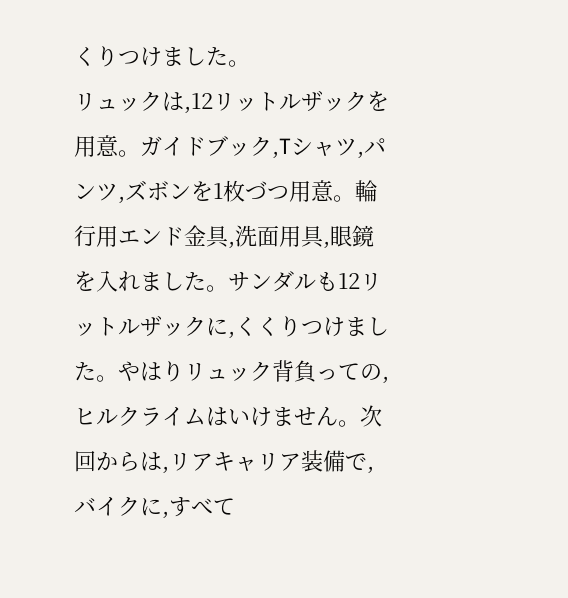くりつけました。
リュックは,12リットルザックを用意。ガイドブック,Tシャツ,パンツ,ズボンを1枚づつ用意。輪行用エンド金具,洗面用具,眼鏡を入れました。サンダルも12リットルザックに,くくりつけました。やはりリュック背負っての,ヒルクライムはいけません。次回からは,リアキャリア装備で,バイクに,すべて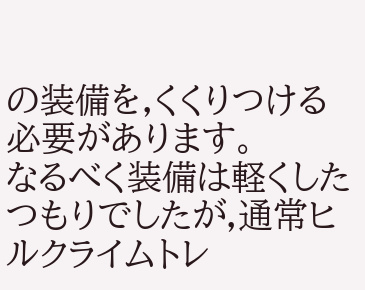の装備を,くくりつける必要があります。
なるべく装備は軽くしたつもりでしたが,通常ヒルクライムトレ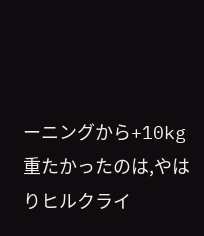ーニングから+10kg重たかったのは,やはりヒルクライ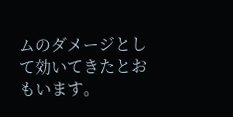ムのダメージとして効いてきたとおもいます。